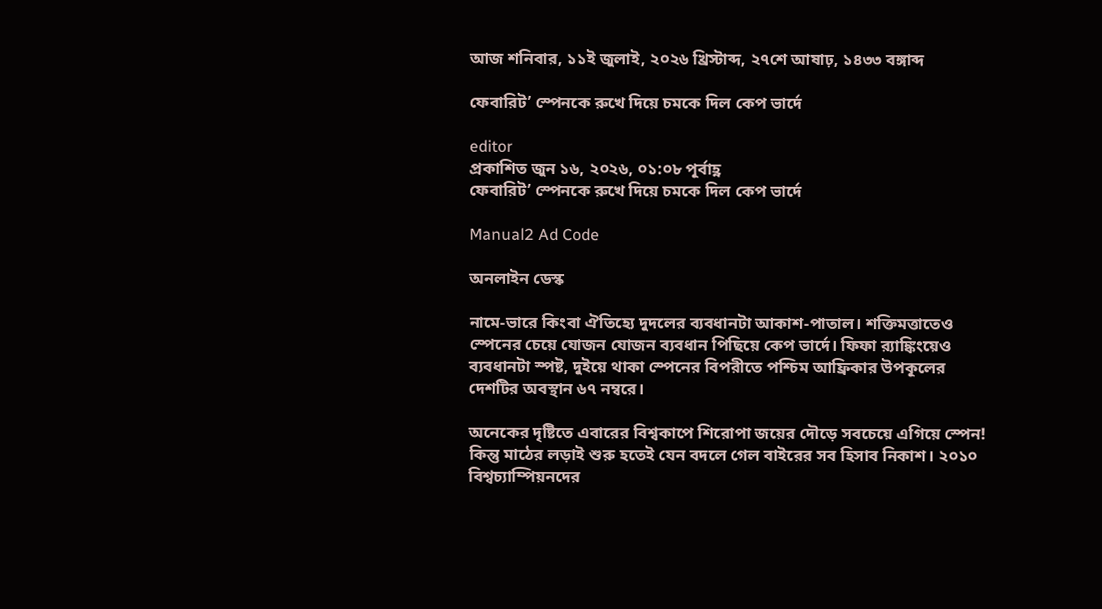আজ শনিবার, ১১ই জুলাই, ২০২৬ খ্রিস্টাব্দ, ২৭শে আষাঢ়, ১৪৩৩ বঙ্গাব্দ

ফেবারিট’ স্পেনকে রুখে দিয়ে চমকে দিল কেপ ভার্দে

editor
প্রকাশিত জুন ১৬, ২০২৬, ০১:০৮ পূর্বাহ্ণ
ফেবারিট’ স্পেনকে রুখে দিয়ে চমকে দিল কেপ ভার্দে

Manual2 Ad Code

অনলাইন ডেস্ক

নামে-ভারে কিংবা ঐতিহ্যে দুদলের ব্যবধানটা আকাশ-পাতাল। শক্তিমত্তাতেও স্পেনের চেয়ে যোজন যোজন ব্যবধান পিছিয়ে কেপ ভার্দে। ফিফা র‌্যাঙ্কিংয়েও ব্যবধানটা স্পষ্ট, দুইয়ে থাকা স্পেনের বিপরীতে পশ্চিম আফ্রিকার উপকূলের দেশটির অবস্থান ৬৭ নম্বরে।

অনেকের দৃষ্টিতে এবারের বিশ্বকাপে শিরোপা জয়ের দৌড়ে সবচেয়ে এগিয়ে স্পেন! কিন্তু মাঠের লড়াই শুরু হতেই যেন বদলে গেল বাইরের সব হিসাব নিকাশ। ২০১০ বিশ্বচ্যাম্পিয়নদের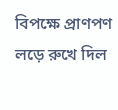বিপক্ষে প্রাণপণ লড়ে রুখে দিল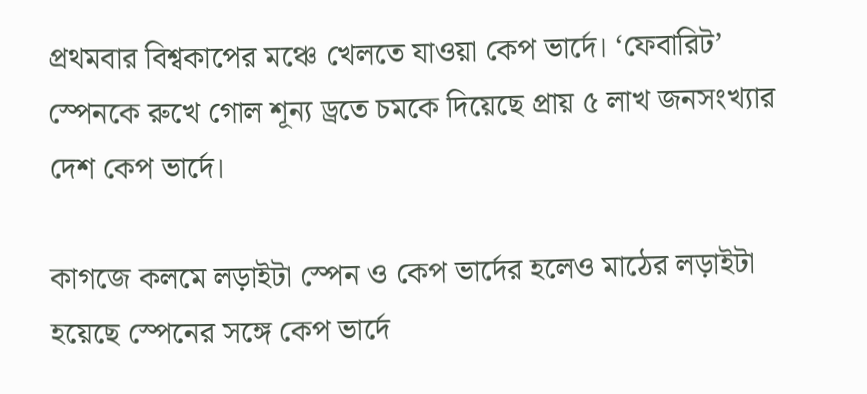প্রথমবার বিশ্বকাপের মঞ্চে খেলতে যাওয়া কেপ ভার্দে। ‘ফেবারিট’ স্পেনকে রুখে গোল শূন্য ড্রতে চমকে দিয়েছে প্রায় ৫ লাখ জনসংখ্যার দেশ কেপ ভার্দে।

কাগজে কলমে লড়াইটা স্পেন ও কেপ ভার্দের হলেও মাঠের লড়াইটা হয়েছে স্পেনের সঙ্গে কেপ ভার্দে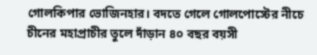গোলকিপার ভোজিনহার। বদতে গেলে গোলপোস্টের নীচে চীনের মহাপ্রাচীর তুলে দাঁড়ান ৪০ বছর বয়সী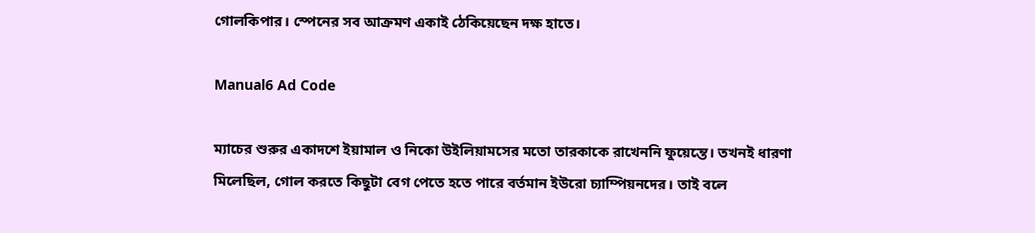গোলকিপার। স্পেনের সব আক্রমণ একাই ঠেকিয়েছেন দক্ষ হাতে।

Manual6 Ad Code

ম্যাচের শুরুর একাদশে ইয়ামাল ও নিকো উইলিয়ামসের মতো তারকাকে রাখেননি ফুয়েন্তে। তখনই ধারণা মিলেছিল, গোল করতে কিছুটা বেগ পেতে হতে পারে বর্তমান ইউরো চ্যাম্পিয়নদের। তাই বলে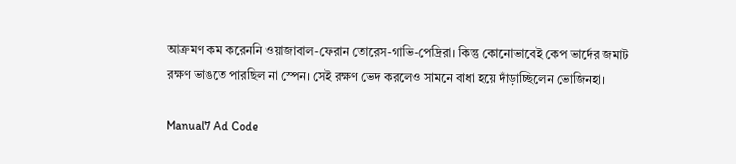আক্রমণ কম করেননি ওয়াজাবাল-ফেরান তোরেস-গাভি-পেদ্রিরা। কিন্তু কোনোভাবেই কেপ ভার্দের জমাট রক্ষণ ভাঙতে পারছিল না স্পেন। সেই রক্ষণ ভেদ করলেও সামনে বাধা হয়ে দাঁড়াচ্ছিলেন ভোজিনহা।

Manual7 Ad Code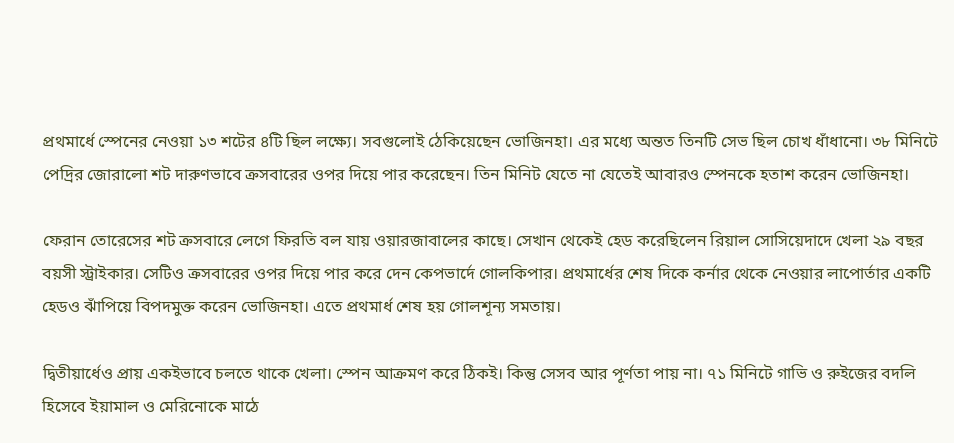প্রথমার্ধে স্পেনের নেওয়া ১৩ শটের ৪টি ছিল লক্ষ্যে। সবগুলোই ঠেকিয়েছেন ভোজিনহা। এর মধ্যে অন্তত তিনটি সেভ ছিল চোখ ধাঁধানো। ৩৮ মিনিটে পেদ্রির জোরালো শট দারুণভাবে ক্রসবারের ওপর দিয়ে পার করেছেন। তিন মিনিট যেতে না যেতেই আবারও স্পেনকে হতাশ করেন ভোজিনহা।

ফেরান তোরেসের শট ক্রসবারে লেগে ফিরতি বল যায় ওয়ারজাবালের কাছে। সেখান থেকেই হেড করেছিলেন রিয়াল সোসিয়েদাদে খেলা ২৯ বছর বয়সী স্ট্রাইকার। সেটিও ক্রসবারের ওপর দিয়ে পার করে দেন কেপভার্দে গোলকিপার। প্রথমার্ধের শেষ দিকে কর্নার থেকে নেওয়ার লাপোর্তার একটি হেডও ঝাঁপিয়ে বিপদমুক্ত করেন ভোজিনহা। এতে প্রথমার্ধ শেষ হয় গোলশূন্য সমতায়।

দ্বিতীয়ার্ধেও প্রায় একইভাবে চলতে থাকে খেলা। স্পেন আক্রমণ করে ঠিকই। কিন্তু সেসব আর পূর্ণতা পায় না। ৭১ মিনিটে গাভি ও রুইজের বদলি হিসেবে ইয়ামাল ও মেরিনোকে মাঠে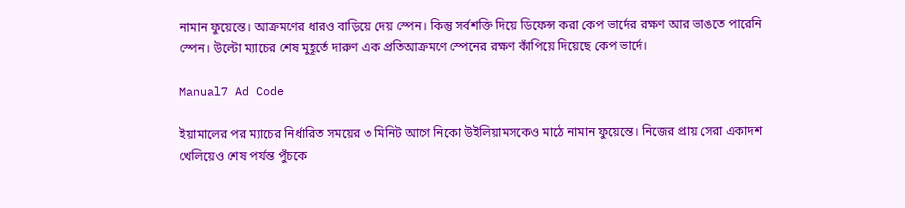নামান ফুয়েন্তে। আক্রমণের ধারও বাড়িয়ে দেয় স্পেন। কিন্তু সর্বশক্তি দিয়ে ডিফেন্স করা কেপ ভার্দের রক্ষণ আর ভাঙতে পারেনি স্পেন। উল্টো ম্যাচের শেষ মুহূর্তে দারুণ এক প্রতিআক্রমণে স্পেনের রক্ষণ কাঁপিয়ে দিয়েছে কেপ ভার্দে।

Manual7 Ad Code

ইয়ামালের পর ম্যাচের নির্ধারিত সময়ের ৩ মিনিট আগে নিকো উইলিয়ামসকেও মাঠে নামান ফুয়েন্তে। নিজের প্রায় সেরা একাদশ খেলিয়েও শেষ পর্যন্ত পুঁচকে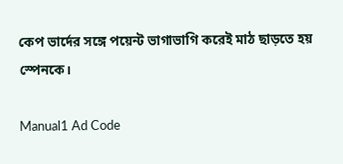কেপ ভার্দের সঙ্গে পয়েন্ট ভাগাভাগি করেই মাঠ ছাড়তে হয় স্পেনকে।

Manual1 Ad Code